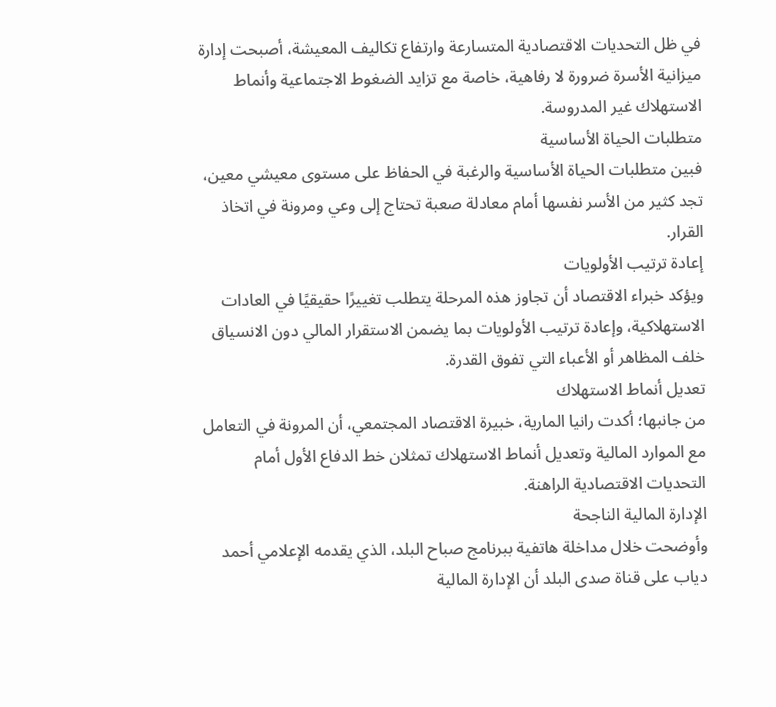في ظل التحديات الاقتصادية المتسارعة وارتفاع تكاليف المعيشة، أصبحت إدارة ميزانية الأسرة ضرورة لا رفاهية، خاصة مع تزايد الضغوط الاجتماعية وأنماط الاستهلاك غير المدروسة.
متطلبات الحياة الأساسية
فبين متطلبات الحياة الأساسية والرغبة في الحفاظ على مستوى معيشي معين، تجد كثير من الأسر نفسها أمام معادلة صعبة تحتاج إلى وعي ومرونة في اتخاذ القرار.
إعادة ترتيب الأولويات
ويؤكد خبراء الاقتصاد أن تجاوز هذه المرحلة يتطلب تغييرًا حقيقيًا في العادات الاستهلاكية، وإعادة ترتيب الأولويات بما يضمن الاستقرار المالي دون الانسياق خلف المظاهر أو الأعباء التي تفوق القدرة.
تعديل أنماط الاستهلاك
من جانبها؛ أكدت رانيا المارية، خبيرة الاقتصاد المجتمعي، أن المرونة في التعامل مع الموارد المالية وتعديل أنماط الاستهلاك تمثلان خط الدفاع الأول أمام التحديات الاقتصادية الراهنة.
الإدارة المالية الناجحة
وأوضحت خلال مداخلة هاتفية ببرنامج صباح البلد، الذي يقدمه الإعلامي أحمد دياب على قناة صدى البلد أن الإدارة المالية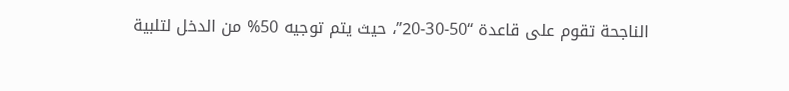الناجحة تقوم على قاعدة “50-30-20”، حيث يتم توجيه 50% من الدخل لتلبية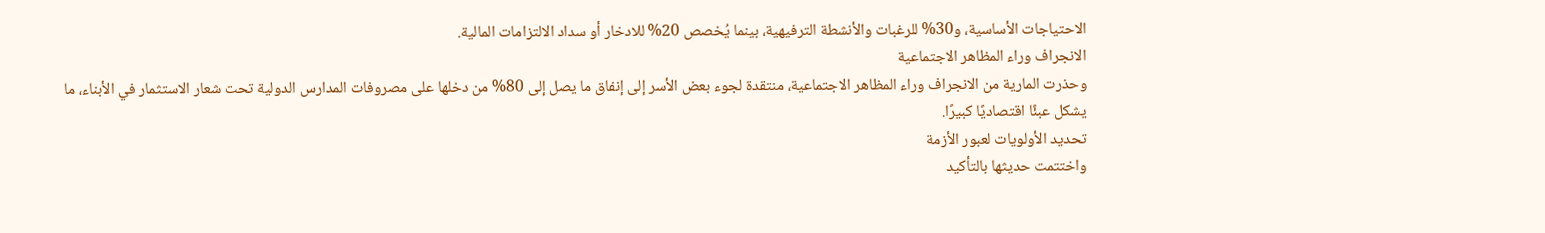الاحتياجات الأساسية، و30% للرغبات والأنشطة الترفيهية، بينما يُخصص 20% للادخار أو سداد الالتزامات المالية.
الانجراف وراء المظاهر الاجتماعية
وحذرت المارية من الانجراف وراء المظاهر الاجتماعية، منتقدة لجوء بعض الأسر إلى إنفاق ما يصل إلى 80% من دخلها على مصروفات المدارس الدولية تحت شعار الاستثمار في الأبناء، ما يشكل عبئًا اقتصاديًا كبيرًا.
تحديد الأولويات لعبور الأزمة
واختتمت حديثها بالتأكيد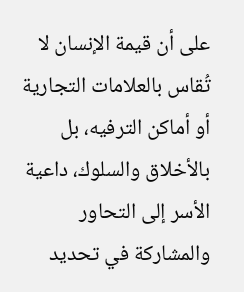على أن قيمة الإنسان لا تُقاس بالعلامات التجارية أو أماكن الترفيه، بل بالأخلاق والسلوك، داعية الأسر إلى التحاور والمشاركة في تحديد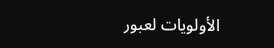الأولويات لعبور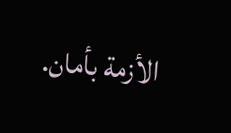الأزمة بأمان.